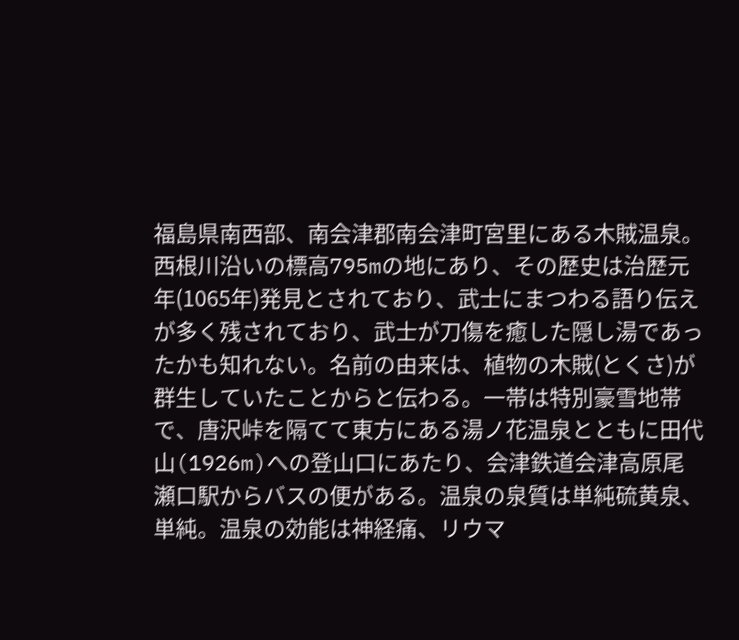福島県南西部、南会津郡南会津町宮里にある木賊温泉。西根川沿いの標高795mの地にあり、その歴史は治歴元年(1065年)発見とされており、武士にまつわる語り伝えが多く残されており、武士が刀傷を癒した隠し湯であったかも知れない。名前の由来は、植物の木賊(とくさ)が群生していたことからと伝わる。一帯は特別豪雪地帯で、唐沢峠を隔てて東方にある湯ノ花温泉とともに田代山(1926m)への登山口にあたり、会津鉄道会津高原尾瀬口駅からバスの便がある。温泉の泉質は単純硫黄泉、単純。温泉の効能は神経痛、リウマ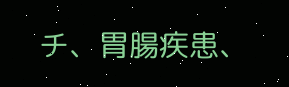チ、胃腸疾患、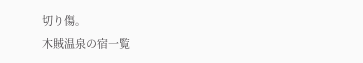切り傷。
木賊温泉の宿一覧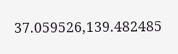37.059526,139.482485